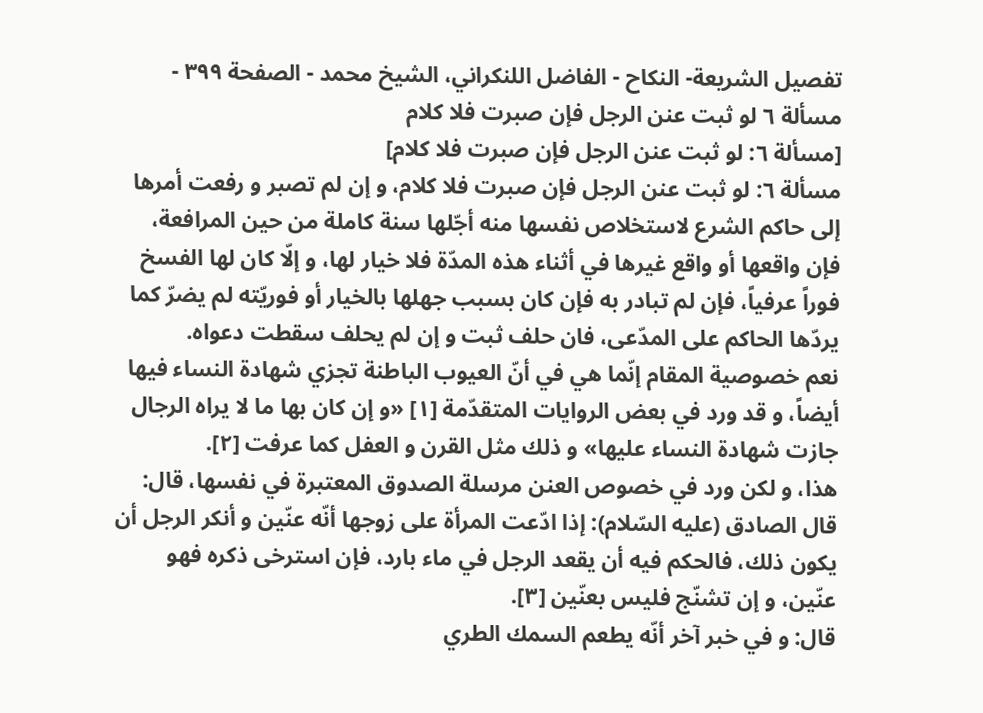تفصيل الشريعة- النكاح - الفاضل اللنكراني، الشيخ محمد - الصفحة ٣٩٩ - مسألة ٦ لو ثبت عنن الرجل فإن صبرت فلا كلام
[مسألة ٦: لو ثبت عنن الرجل فإن صبرت فلا كلام]
مسألة ٦: لو ثبت عنن الرجل فإن صبرت فلا كلام، و إن لم تصبر و رفعت أمرها إلى حاكم الشرع لاستخلاص نفسها منه أجّلها سنة كاملة من حين المرافعة، فإن واقعها أو واقع غيرها في أثناء هذه المدّة فلا خيار لها، و إلّا كان لها الفسخ فوراً عرفياً، فإن لم تبادر به فإن كان بسبب جهلها بالخيار أو فوريّته لم يضرّ كما يردّها الحاكم على المدّعى، فان حلف ثبت و إن لم يحلف سقطت دعواه.
نعم خصوصية المقام إنّما هي في أنّ العيوب الباطنة تجزي شهادة النساء فيها أيضاً، و قد ورد في بعض الروايات المتقدّمة [١] «و إن كان بها ما لا يراه الرجال جازت شهادة النساء عليها» و ذلك مثل القرن و العفل كما عرفت [٢].
هذا، و لكن ورد في خصوص العنن مرسلة الصدوق المعتبرة في نفسها، قال: قال الصادق (عليه السّلام): إذا ادّعت المرأة على زوجها أنّه عنّين و أنكر الرجل أن يكون ذلك، فالحكم فيه أن يقعد الرجل في ماء بارد، فإن استرخى ذكره فهو عنّين، و إن تشنّج فليس بعنّين [٣].
قال: و في خبر آخر أنّه يطعم السمك الطري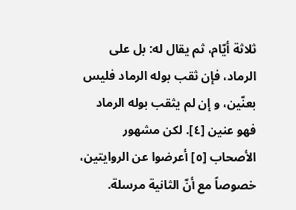ثلاثة أيّام، ثم يقال له: بل على الرماد، فإن ثقب بوله الرماد فليس بعنّين، و إن لم يثقب بوله الرماد فهو عنين [٤]. لكن مشهور الأصحاب [٥] أعرضوا عن الروايتين، خصوصاً مع أنّ الثانية مرسلة.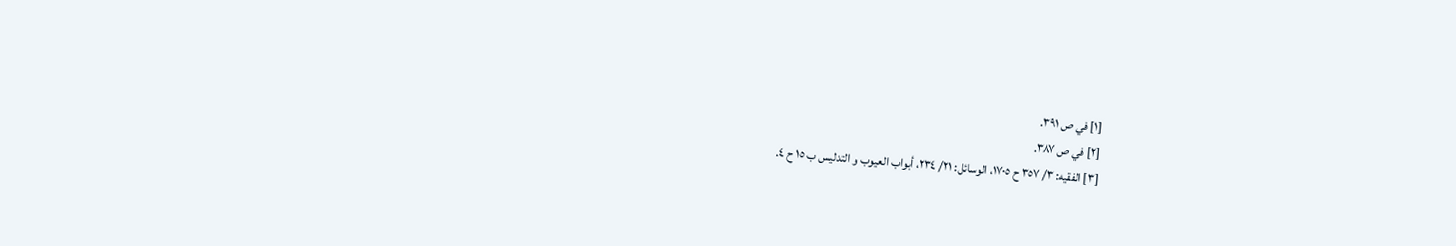[١] في ص ٣٩١.
[٢] في ص ٣٨٧.
[٣] الفقيه: ٣/ ٣٥٧ ح ١٧٠٥، الوسائل: ٢١/ ٢٣٤، أبواب العيوب و التدليس ب ١٥ ح ٤.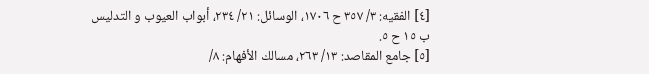[٤] الفقيه: ٣/ ٣٥٧ ح ١٧٠٦، الوسائل: ٢١/ ٢٣٤، أبواب العيوب و التدليس ب ١٥ ح ٥.
[٥] جامع المقاصد: ١٣/ ٢٦٣، مسالك الأفهام: ٨/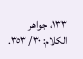١٣٣، جواهر الكلام: ٣٠/ ٣٥٣.